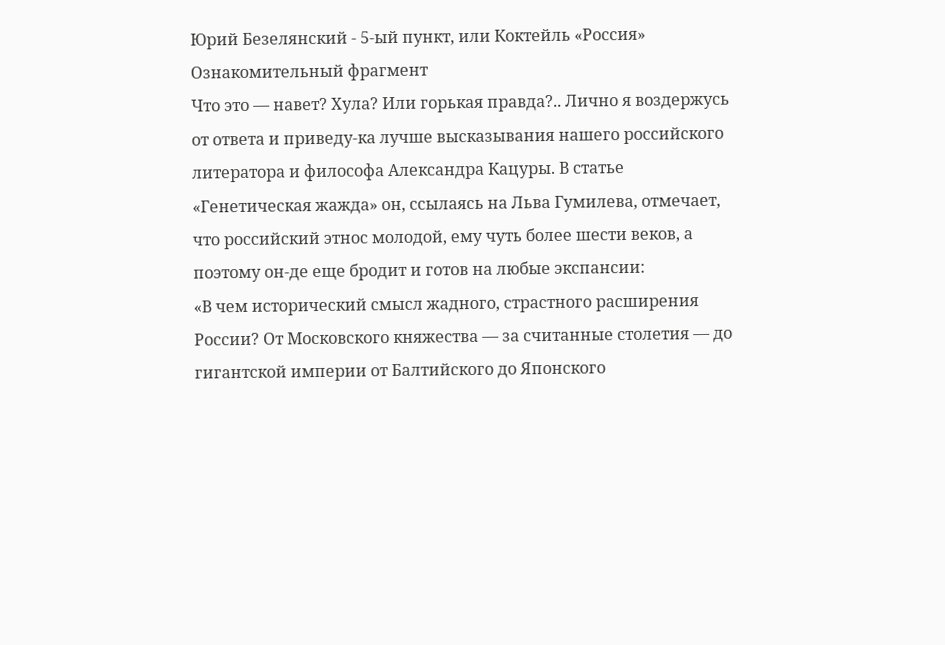Юрий Безелянский - 5-ый пункт, или Коктейль «Россия»
Ознакомительный фрагмент
Что это — навет? Хула? Или горькая правда?.. Лично я воздержусь от ответа и приведу-ка лучше высказывания нашего российского литератора и философа Александра Кацуры. В статье «Генетическая жажда» он, ссылаясь на Льва Гумилева, отмечает, что российский этнос молодой, ему чуть более шести веков, а поэтому он-де еще бродит и готов на любые экспансии:
«В чем исторический смысл жадного, страстного расширения России? От Московского княжества — за считанные столетия — до гигантской империи от Балтийского до Японского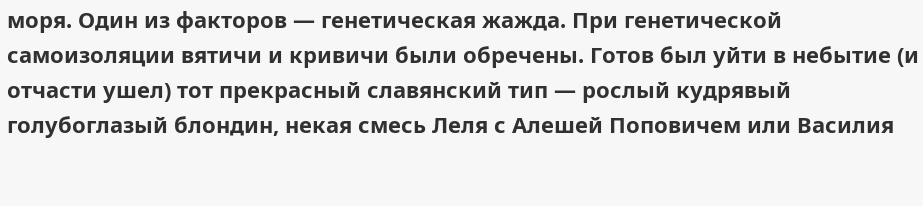моря. Один из факторов — генетическая жажда. При генетической самоизоляции вятичи и кривичи были обречены. Готов был уйти в небытие (и отчасти ушел) тот прекрасный славянский тип — рослый кудрявый голубоглазый блондин, некая смесь Леля с Алешей Поповичем или Василия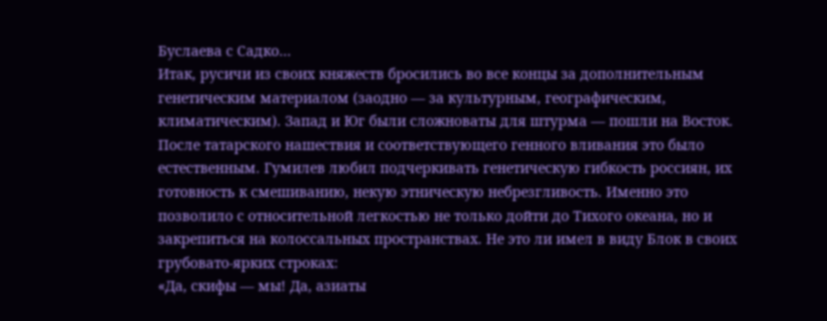Буслаева с Садко…
Итак, русичи из своих княжеств бросились во все концы за дополнительным генетическим материалом (заодно — за культурным, географическим, климатическим). Запад и Юг были сложноваты для штурма — пошли на Восток. После татарского нашествия и соответствующего генного вливания это было естественным. Гумилев любил подчеркивать генетическую гибкость россиян, их готовность к смешиванию, некую этническую небрезгливость. Именно это позволило с относительной легкостью не только дойти до Тихого океана, но и закрепиться на колоссальных пространствах. Не это ли имел в виду Блок в своих грубовато-ярких строках:
«Да, скифы — мы! Да, азиаты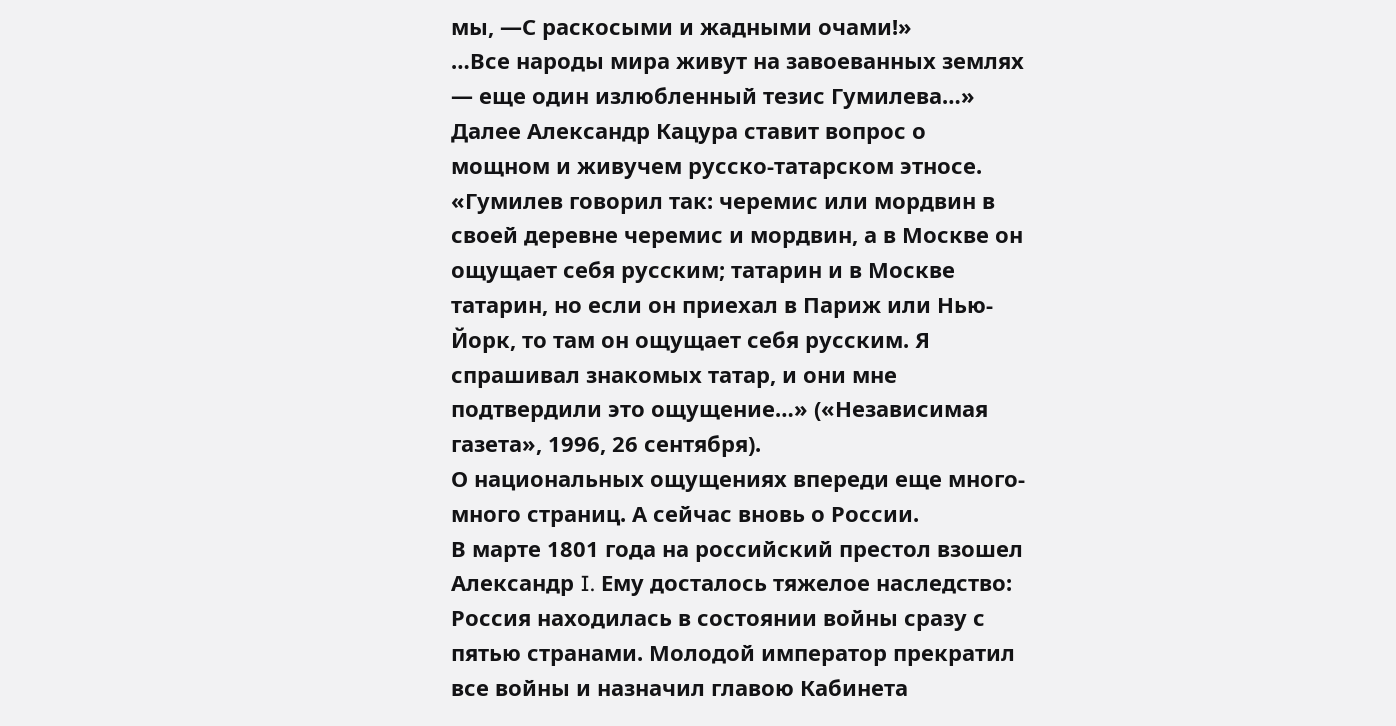мы, —С раскосыми и жадными очами!»
…Все народы мира живут на завоеванных землях — еще один излюбленный тезис Гумилева…»
Далее Александр Кацура ставит вопрос о мощном и живучем русско-татарском этносе. «Гумилев говорил так: черемис или мордвин в своей деревне черемис и мордвин, а в Москве он ощущает себя русским; татарин и в Москве татарин, но если он приехал в Париж или Нью-Йорк, то там он ощущает себя русским. Я спрашивал знакомых татар, и они мне подтвердили это ощущение…» («Независимая газета», 1996, 26 сентября).
О национальных ощущениях впереди еще много-много страниц. А сейчас вновь о России.
В марте 1801 года на российский престол взошел Александр I. Ему досталось тяжелое наследство: Россия находилась в состоянии войны сразу с пятью странами. Молодой император прекратил все войны и назначил главою Кабинета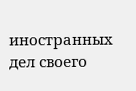иностранных дел своего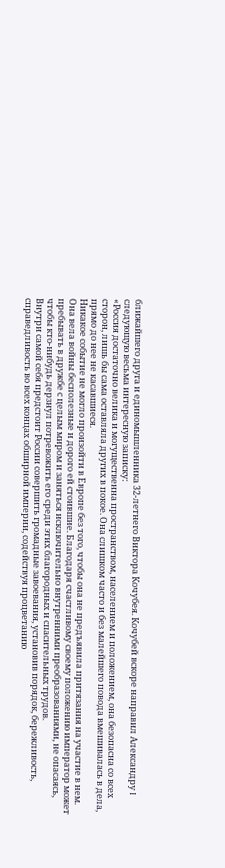ближайшего друга и единомышленника 32-летнего Виктора Кочубея. Кочубей вскоре направил Александру I следующую весьма интересную записку:
«Россия достаточно велика и могущественна пространством, населением и положением, она безопасна со всех сторон, лишь бы сама оставляла других в покое. Она слишком часто и без малейшего повода вмешивалась в дела, прямо до нее не касавшиеся.
Никакое событие не могло произойти в Европе без того, чтобы она не предъявила притязания на участие в нем. Она вела войны бесполезные и дорого ей стоившие. Благодаря счастливому своему положению император может пребывать в дружбе с целым миром и заняться исключительно внутренними преобразованиями, не опасаясь, чтобы кто-нибудь дерзнул потревожить его среди этих благородных и спасительных трудов.
Внутри самой себя предстоит России совершить громадные завоевания, установив порядок, бережливость, справедливость во всех концах обширной империи, содействуя процветанию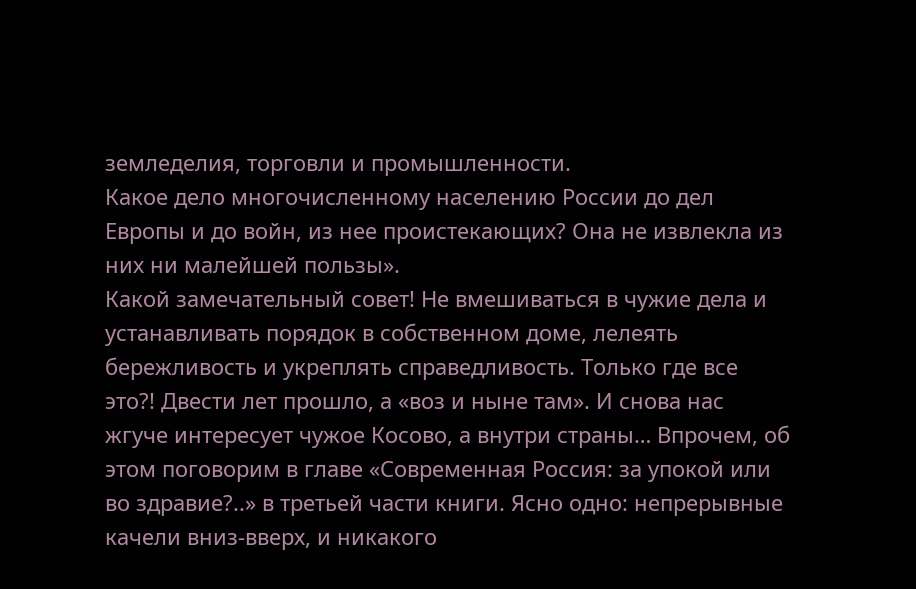земледелия, торговли и промышленности.
Какое дело многочисленному населению России до дел Европы и до войн, из нее проистекающих? Она не извлекла из них ни малейшей пользы».
Какой замечательный совет! Не вмешиваться в чужие дела и устанавливать порядок в собственном доме, лелеять бережливость и укреплять справедливость. Только где все это?! Двести лет прошло, а «воз и ныне там». И снова нас жгуче интересует чужое Косово, а внутри страны… Впрочем, об этом поговорим в главе «Современная Россия: за упокой или во здравие?..» в третьей части книги. Ясно одно: непрерывные качели вниз-вверх, и никакого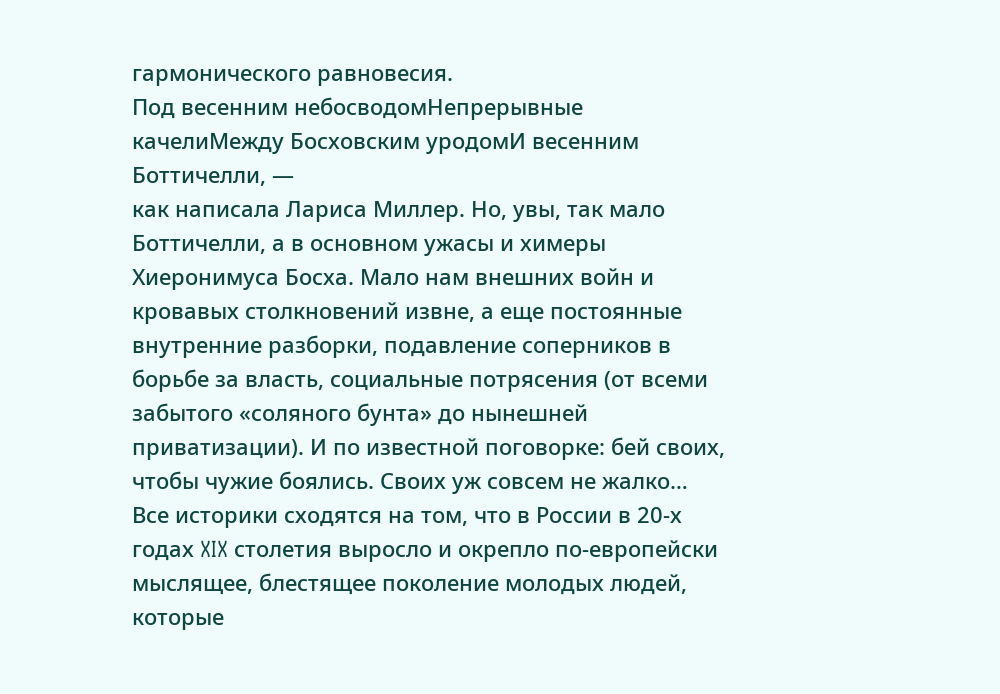гармонического равновесия.
Под весенним небосводомНепрерывные качелиМежду Босховским уродомИ весенним Боттичелли, —
как написала Лариса Миллер. Но, увы, так мало Боттичелли, а в основном ужасы и химеры Хиеронимуса Босха. Мало нам внешних войн и кровавых столкновений извне, а еще постоянные внутренние разборки, подавление соперников в борьбе за власть, социальные потрясения (от всеми забытого «соляного бунта» до нынешней приватизации). И по известной поговорке: бей своих, чтобы чужие боялись. Своих уж совсем не жалко…
Все историки сходятся на том, что в России в 20-х годах XIX столетия выросло и окрепло по-европейски мыслящее, блестящее поколение молодых людей, которые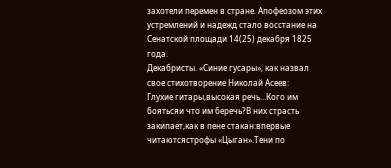захотели перемен в стране. Апофеозом этих устремлений и надежд стало восстание на Сенатской площади 14(25) декабря 1825 года.
Декабристы. «Синие гусары», как назвал свое стихотворение Николай Асеев:
Глухие гитары,высокая речь…Кого им боятьсяи что им беречь?В них страсть закипает,как в пене стакан:впервые читаютсястрофы «Цыган».Тени по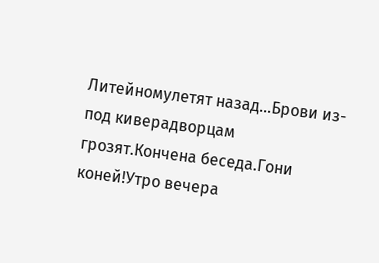Литейномулетят назад…Брови из-под киверадворцам грозят.Кончена беседа.Гони коней!Утро вечера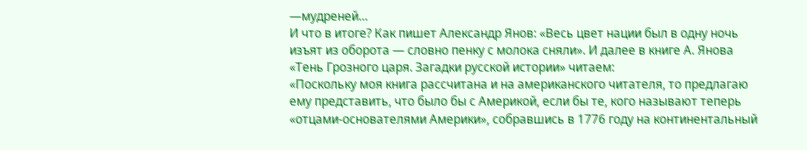—мудреней…
И что в итоге? Как пишет Александр Янов: «Весь цвет нации был в одну ночь изъят из оборота — словно пенку с молока сняли». И далее в книге А. Янова «Тень Грозного царя. Загадки русской истории» читаем:
«Поскольку моя книга рассчитана и на американского читателя, то предлагаю ему представить, что было бы с Америкой, если бы те, кого называют теперь «отцами-основателями Америки», собравшись в 1776 году на континентальный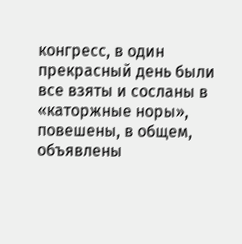конгресс, в один прекрасный день были все взяты и сосланы в «каторжные норы», повешены, в общем, объявлены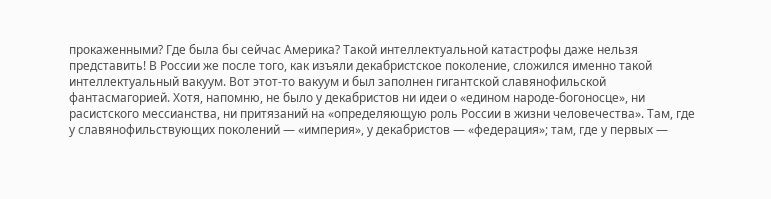прокаженными? Где была бы сейчас Америка? Такой интеллектуальной катастрофы даже нельзя представить! В России же после того, как изъяли декабристское поколение, сложился именно такой интеллектуальный вакуум. Вот этот-то вакуум и был заполнен гигантской славянофильской фантасмагорией. Хотя, напомню, не было у декабристов ни идеи о «едином народе-богоносце», ни расистского мессианства, ни притязаний на «определяющую роль России в жизни человечества». Там, где у славянофильствующих поколений — «империя», у декабристов — «федерация»; там, где у первых —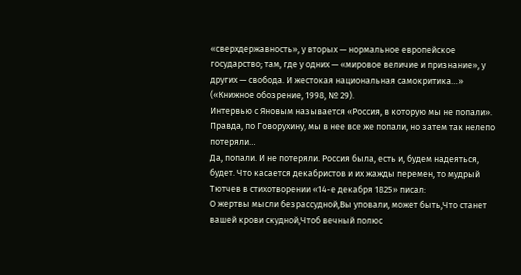«сверхдержавность», у вторых — нормальное европейское государство; там, где у одних — «мировое величие и признание», у других — свобода. И жестокая национальная самокритика…» («Книжное обозрение, 1998, № 29).
Интервью с Яновым называется «Россия, в которую мы не попали». Правда, по Говорухину, мы в нее все же попали, но затем так нелепо потеряли…
Да, попали. И не потеряли. Россия была, есть и, будем надеяться, будет. Что касается декабристов и их жажды перемен, то мудрый Тютчев в стихотворении «14-е декабря 1825» писал:
О жертвы мысли безрассудной,Вы уповали, может быть,Что станет вашей крови скудной,Чтоб вечный полюс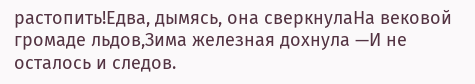растопить!Едва, дымясь, она сверкнулаНа вековой громаде льдов,Зима железная дохнула —И не осталось и следов.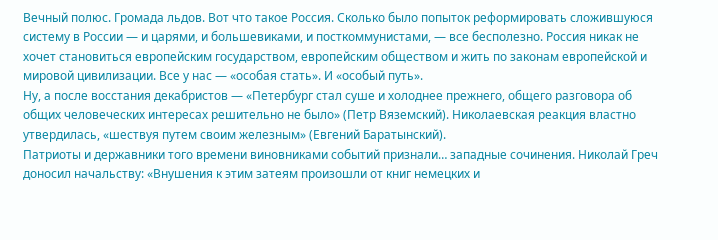Вечный полюс. Громада льдов. Вот что такое Россия. Сколько было попыток реформировать сложившуюся систему в России — и царями, и большевиками, и посткоммунистами, — все бесполезно. Россия никак не хочет становиться европейским государством, европейским обществом и жить по законам европейской и мировой цивилизации. Все у нас — «особая стать». И «особый путь».
Ну, а после восстания декабристов — «Петербург стал суше и холоднее прежнего, общего разговора об общих человеческих интересах решительно не было» (Петр Вяземский). Николаевская реакция властно утвердилась, «шествуя путем своим железным» (Евгений Баратынский).
Патриоты и державники того времени виновниками событий признали… западные сочинения. Николай Греч доносил начальству: «Внушения к этим затеям произошли от книг немецких и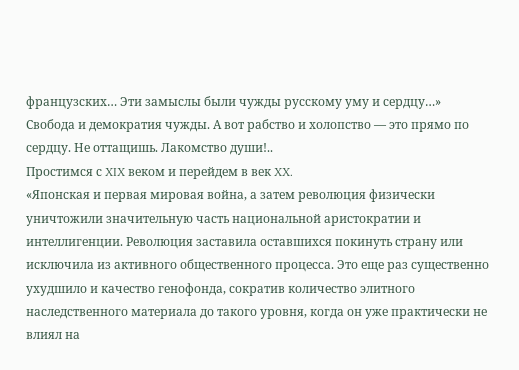французских… Эти замыслы были чужды русскому уму и сердцу…»
Свобода и демократия чужды. А вот рабство и холопство — это прямо по сердцу. Не оттащишь. Лакомство души!..
Простимся с XIX веком и перейдем в век XX.
«Японская и первая мировая война, а затем революция физически уничтожили значительную часть национальной аристократии и интеллигенции. Революция заставила оставшихся покинуть страну или исключила из активного общественного процесса. Это еще раз существенно ухудшило и качество генофонда, сократив количество элитного наследственного материала до такого уровня, когда он уже практически не влиял на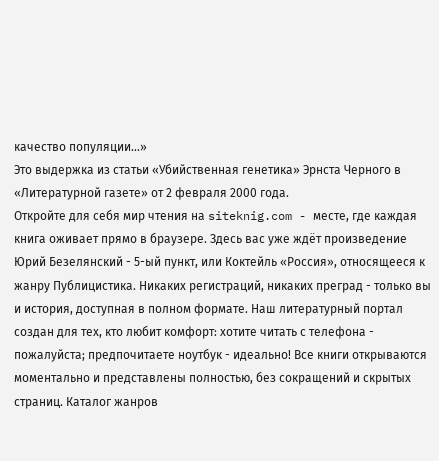качество популяции…»
Это выдержка из статьи «Убийственная генетика» Эрнста Черного в «Литературной газете» от 2 февраля 2000 года.
Откройте для себя мир чтения на siteknig.com - месте, где каждая книга оживает прямо в браузере. Здесь вас уже ждёт произведение Юрий Безелянский - 5-ый пункт, или Коктейль «Россия», относящееся к жанру Публицистика. Никаких регистраций, никаких преград - только вы и история, доступная в полном формате. Наш литературный портал создан для тех, кто любит комфорт: хотите читать с телефона - пожалуйста; предпочитаете ноутбук - идеально! Все книги открываются моментально и представлены полностью, без сокращений и скрытых страниц. Каталог жанров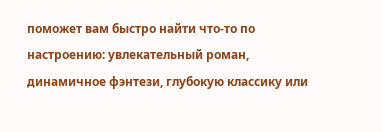поможет вам быстро найти что-то по настроению: увлекательный роман, динамичное фэнтези, глубокую классику или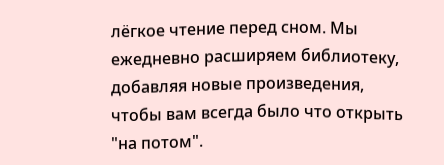лёгкое чтение перед сном. Мы ежедневно расширяем библиотеку, добавляя новые произведения, чтобы вам всегда было что открыть "на потом".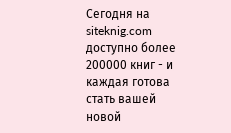Сегодня на siteknig.com доступно более 200000 книг - и каждая готова стать вашей новой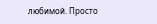любимой. Просто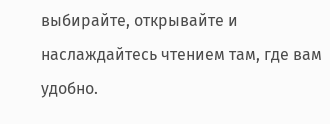выбирайте, открывайте и наслаждайтесь чтением там, где вам удобно.